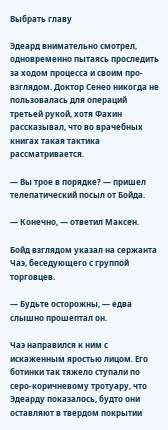Выбрать главу

Эдеард внимательно смотрел, одновременно пытаясь проследить за ходом процесса и своим про-взглядом. Доктор Сенео никогда не пользовалась для операций третьей рукой, хотя Фахин рассказывал, что во врачебных книгах такая тактика рассматривается.

— Вы трое в порядке? — пришел телепатический посыл от Бойда.

— Конечно, — ответил Максен.

Бойд взглядом указал на сержанта Чаэ, беседующего с группой торговцев.

— Будьте осторожны, — едва слышно прошептал он.

Чаэ направился к ним с искаженным яростью лицом. Его ботинки так тяжело ступали по серо-коричневому тротуару, что Эдеарду показалось, будто они оставляют в твердом покрытии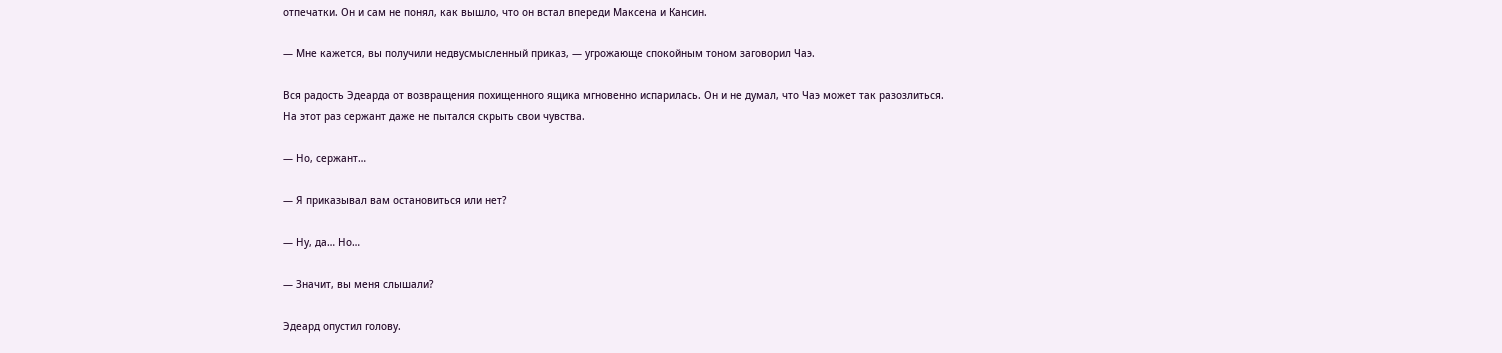отпечатки. Он и сам не понял, как вышло, что он встал впереди Максена и Кансин.

— Мне кажется, вы получили недвусмысленный приказ, — угрожающе спокойным тоном заговорил Чаэ.

Вся радость Эдеарда от возвращения похищенного ящика мгновенно испарилась. Он и не думал, что Чаэ может так разозлиться. На этот раз сержант даже не пытался скрыть свои чувства.

— Но, сержант…

— Я приказывал вам остановиться или нет?

— Ну, да… Но…

— Значит, вы меня слышали?

Эдеард опустил голову.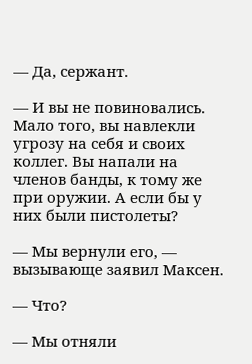— Да, сержант.

— И вы не повиновались. Мало того, вы навлекли угрозу на себя и своих коллег. Вы напали на членов банды, к тому же при оружии. А если бы у них были пистолеты?

— Мы вернули его, — вызывающе заявил Максен.

— Что?

— Мы отняли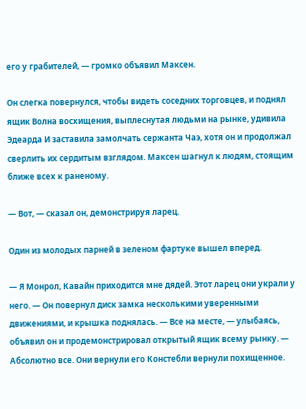его у грабителей, — громко объявил Максен.

Он слегка повернулся, чтобы видеть соседних торговцев, и поднял ящик Волна восхищения, выплеснутая людьми на рынке, удивила Эдеарда И заставила замолчать сержанта Чаэ, хотя он и продолжал сверлить их сердитым взглядом. Максен шагнул к людям, стоящим ближе всех к раненому.

— Вот, — сказал он, демонстрируя ларец.

Один из молодых парней в зеленом фартуке вышел вперед.

— Я Монрол, Кавайн приходится мне дядей. Этот ларец они украли у него. — Он повернул диск замка несколькими уверенными движениями, и крышка поднялась. — Все на месте, — улыбаясь, объявил он и продемонстрировал открытый ящик всему рынку. — Абсолютно все. Они вернули его Констебли вернули похищенное.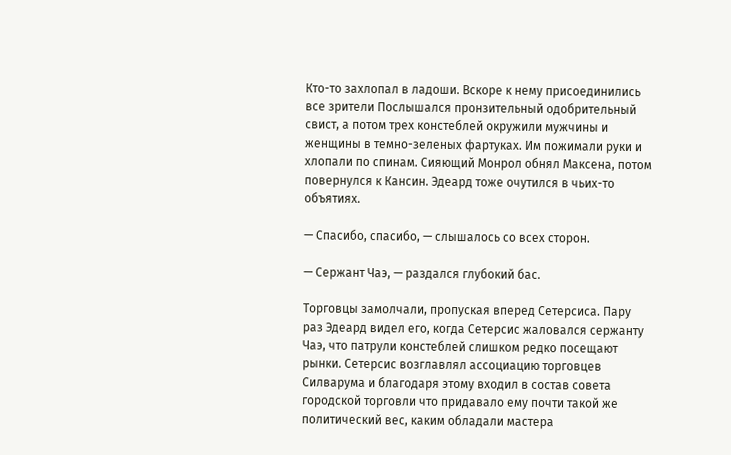Кто-то захлопал в ладоши. Вскоре к нему присоединились все зрители Послышался пронзительный одобрительный свист, а потом трех констеблей окружили мужчины и женщины в темно-зеленых фартуках. Им пожимали руки и хлопали по спинам. Сияющий Монрол обнял Максена, потом повернулся к Кансин. Эдеард тоже очутился в чьих-то объятиях.

— Спасибо, спасибо, — слышалось со всех сторон.

— Сержант Чаэ, — раздался глубокий бас.

Торговцы замолчали, пропуская вперед Сетерсиса. Пару раз Эдеард видел его, когда Сетерсис жаловался сержанту Чаэ, что патрули констеблей слишком редко посещают рынки. Сетерсис возглавлял ассоциацию торговцев Силварума и благодаря этому входил в состав совета городской торговли что придавало ему почти такой же политический вес, каким обладали мастера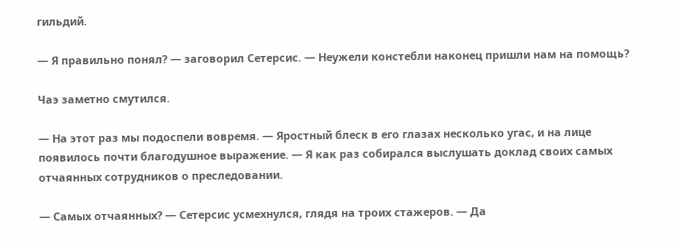гильдий.

— Я правильно понял? — заговорил Сетерсис. — Неужели констебли наконец пришли нам на помощь?

Чаэ заметно смутился.

— На этот раз мы подоспели вовремя. — Яростный блеск в его глазах несколько угас, и на лице появилось почти благодушное выражение. — Я как раз собирался выслушать доклад своих самых отчаянных сотрудников о преследовании.

— Самых отчаянных? — Сетерсис усмехнулся, глядя на троих стажеров. — Да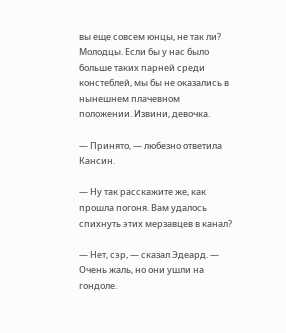вы еще совсем юнцы, не так ли? Молодцы. Если бы у нас было больше таких парней среди констеблей, мы бы не оказались в нынешнем плачевном положении. Извини, девочка.

— Принято, — любезно ответила Кансин.

— Ну так расскажите же, как прошла погоня. Вам удалось спихнуть этих мерзавцев в канал?

— Нет, сэр, — сказал Эдеард. — Очень жаль, но они ушли на гондоле.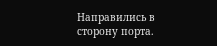Направились в сторону порта.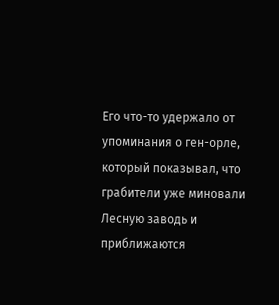Его что-то удержало от упоминания о ген-орле, который показывал, что грабители уже миновали Лесную заводь и приближаются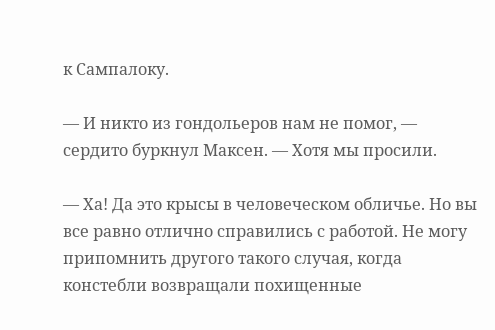к Сампалоку.

— И никто из гондольеров нам не помог, — сердито буркнул Максен. — Хотя мы просили.

— Ха! Да это крысы в человеческом обличье. Но вы все равно отлично справились с работой. Не могу припомнить другого такого случая, когда констебли возвращали похищенные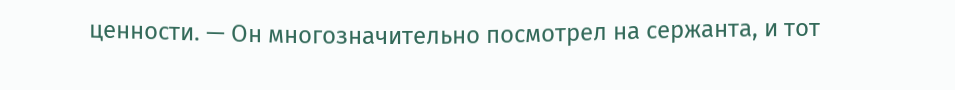ценности. — Он многозначительно посмотрел на сержанта, и тот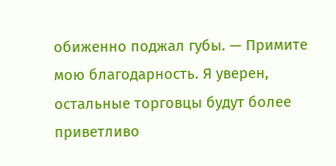обиженно поджал губы. — Примите мою благодарность. Я уверен, остальные торговцы будут более приветливо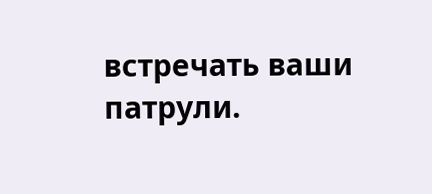встречать ваши патрули.